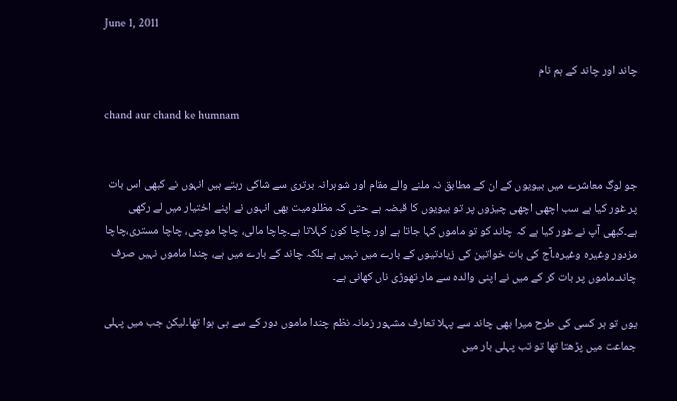June 1, 2011

چاند اور چاند کے ہم نام

chand aur chand ke humnam


جو لوگ معاشرے میں بیویوں کے ان کے مطابق نہ ملنے والے مقام اور شوہرانہ برتری سے شاکی رہتے ہیں انہوں نے کبھی اس بات پر غور کیا ہے سب اچھی اچھی چیزوں پر تو بیویوں کا قبضہ ہے حتی کہ مظلومیت بھی انہوں نے اپنے اختیار میں لے رکھی ہے۔کبھی آپ نے غور کیا ہے کہ چاند کو تو ماموں کہا جاتا ہے اور چاچا کون کہلاتا ہے۔چاچا مالی، چاچا موچی، چاچا مستری،چاچا مزدور وغیرہ وغیرہ۔آج کی بات خواتین کی زیادتیوں کے بارے میں نہیں ہے بلکہ چاند کے بارے میں ہے، چندا ماموں نہیں صرف چاند۔ماموں پر بات کر کے میں نے اپنی والدہ سے مار تھوڑی ناں کھانی ہے۔

یوں تو ہر کسی کی طرح میرا بھی چاند سے پہلا تعارف مشہور زمانہ نظم چندا ماموں دور کے سے ہی ہوا تھا۔لیکن جب میں پہلی جماعت میں پڑھتا تھا تو تب پہلی بار میں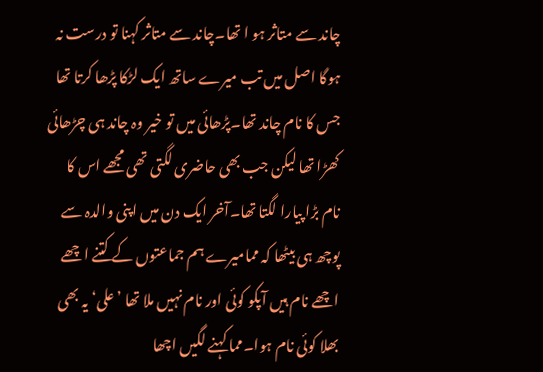چاند سے متاثر ہو ا تھا۔چاند سے متاثر کہنا تو درست نہ ہوگا اصل میں تب میرے ساتھ ایک لڑکا پڑھا کرتا تھا جس کا نام چاند تھا۔پڑھائی میں تو خیر وہ چاند ہی چڑھائی کھڑا تھا لیکن جب بھی حاضری لگتی تھی مجھے اس کا نام بڑا پیارا لگتا تھا۔آخر ایک دن میں اپنی والدہ سے پوچھ ہی بیٹھا کہ ممامیرے ہم جماعتوں کے کتنے اچھے اچھے نام ہیں آپکو کوئی اور نام نہیں ملا تھا ’علی‘ یہ بھی بھلا کوئی نام ہوا۔مما کہنے لگیں اچھا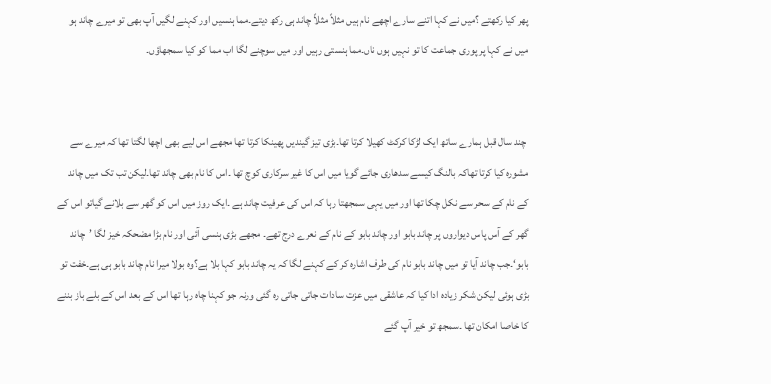پھر کیا رکھتے ؟میں نے کہا اتنے سارے اچھے نام ہیں مثلاً مثلاً چاند ہی رکھ دیتے۔مما ہنسیں اور کہنے لگیں آپ بھی تو میرے چاند ہو میں نے کہا پر پوری جماعت کا تو نہیں ہوں ناں۔مما ہنستی رہیں اور میں سوچنے لگا اب مما کو کیا سمجھاؤں۔


 چند سال قبل ہمارے ساتھ ایک لڑکا کرکٹ کھیلا کرتا تھا۔بڑی تیز گیندیں پھینکا کرتا تھا مجھے اس لیے بھی اچھا لگتا تھا کہ میرے سے مشورہ کیا کرتا تھاکہ بالنگ کیسے سدھاری جائے گویا میں اس کا غیر سرکاری کوچ تھا ۔اس کا نام بھی چاند تھا۔لیکن تب تک میں چاند کے نام کے سحر سے نکل چکا تھا اور میں یہی سمجھتا رہا کہ اس کی عرفیت چاند ہے ۔ایک روز میں اس کو گھر سے بلانے گیاتو اس کے گھر کے آس پاس دیواروں پر چاند بابو اور چاند بابو کے نام کے نعرے درج تھے۔ مجھے بڑی ہنسی آئی اور نام بڑا مضحکہ خیز لگا ’چاند بابو‘۔جب چاند آیا تو میں چاند بابو نام کی طرف اشارہ کر کے کہنے لگا کہ یہ چاند بابو کہا بلا ہے؟وہ بولا میرا نام چاند بابو ہی ہے۔خفت تو بڑی ہوئی لیکن شکر زیادہ ادا کیا کہ عاشقی میں عزت سادات جاتی جاتی رہ گئی ورنہ جو کہنا چاہ رہا تھا اس کے بعد اس کے بلے باز بننے کا خاصا امکان تھا ۔سمجھ تو خیر آپ گئے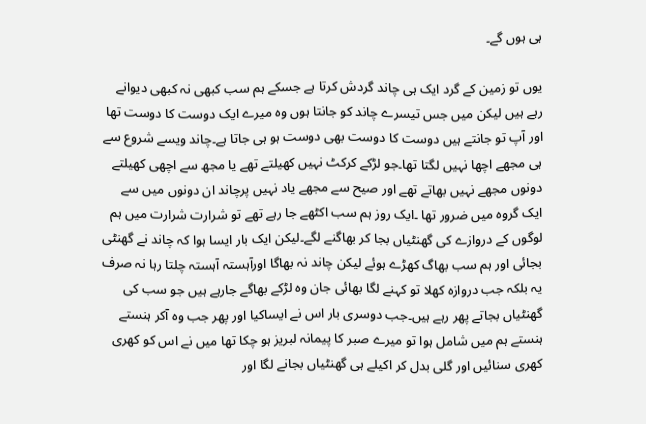ہی ہوں گے۔

یوں تو زمین کے گرد ایک ہی چاند گردش کرتا ہے جسکے ہم سب کبھی نہ کبھی دیوانے رہے ہیں لیکن میں جس تیسرے چاند کو جانتا ہوں وہ میرے ایک دوست کا دوست تھا اور آپ تو جانتے ہیں دوست کا دوست بھی دوست ہو ہی جاتا ہے۔چاند ویسے شروع سے ہی مجھے اچھا نہیں لگتا تھا۔جو لڑکے کرکٹ نہیں کھیلتے تھے یا مجھ سے اچھی کھیلتے دونوں مجھے نہیں بھاتے تھے اور صیح سے مجھے یاد نہیں پرچاند ان دونوں میں سے ایک گروہ میں ضرور تھا ۔ایک روز ہم سب اکٹھے جا رہے تھے تو شرارت شرارت میں ہم لوگوں کے دروازے کی گھنٹیاں بجا کر بھاگنے لگے۔لیکن ایک بار ایسا ہوا کہ چاند نے گھنٹی بجائی اور ہم سب بھاگ کھڑے ہوئے لیکن چاند نہ بھاگا اورآہستہ آہستہ چلتا رہا نہ صرف یہ بلکہ جب دروازہ کھلا تو کہنے لگا بھائی جان وہ لڑکے بھاگے جارہے ہیں جو سب کی گھنٹیاں بجاتے پھر رہے ہیں۔جب دوسری بار اس نے ایساکیا اور پھر جب وہ آکر ہنستے ہنستے ہم میں شامل ہوا تو میرے صبر کا پیمانہ لبریز ہو چکا تھا میں نے اس کو کھری کھری سنائیں اور گلی بدل کر اکیلے ہی گھنٹیاں بجانے لگا اور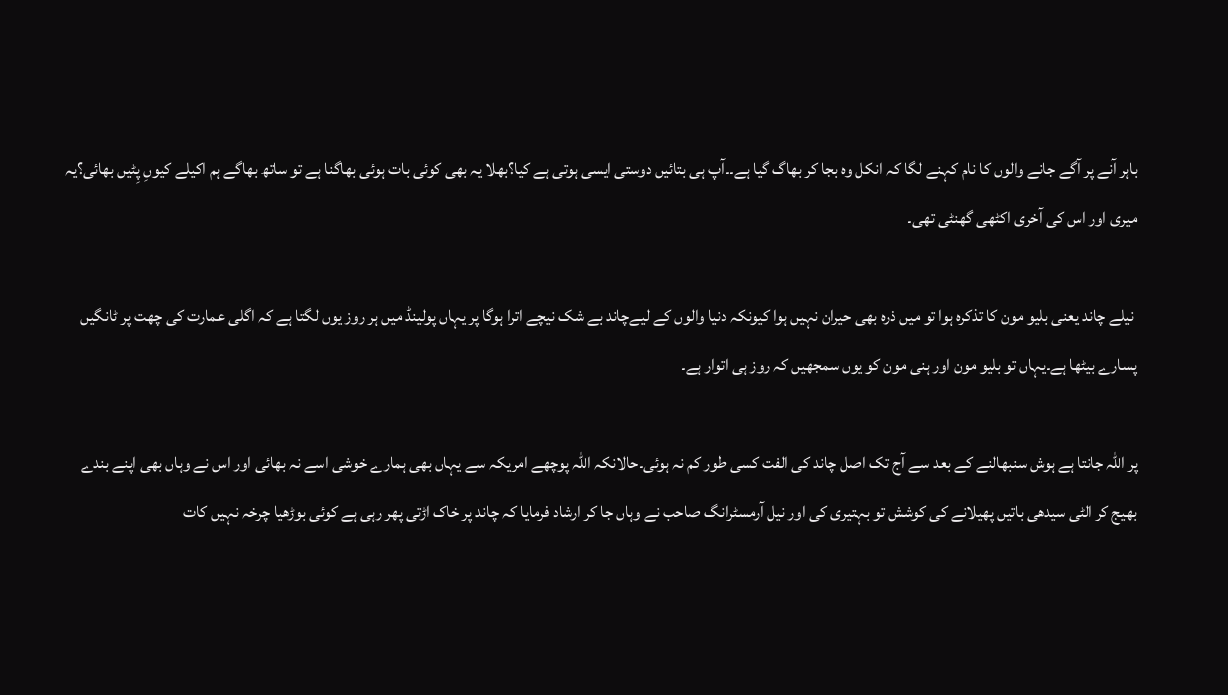باہر آنے پر آگے جانے والوں کا نام کہنے لگا کہ انکل وہ بجا کر بھاگ گیا ہے۔۔آپ ہی بتائیں دوستی ایسی ہوتی ہے کیا؟بھلا یہ بھی کوئی بات ہوئی بھاگنا ہے تو ساتھ بھاگے ہم اکیلے کیوںِ پِٹیں بھائی؟یہ میری اور اس کی آخری اکٹھی گھنٹی تھی۔

 نیلے چاند یعنی بلیو مون کا تذکرہ ہوا تو میں ذرہ بھی حیران نہیں ہوا کیونکہ دنیا والوں کے لیےچاند بے شک نیچے اترا ہوگا پر یہاں پولینڈ میں ہر روز یوں لگتا ہے کہ اگلی عمارت کی چھت پر ٹانگیں پسارے بیٹھا ہے۔یہاں تو بلیو مون اور ہنی مون کو یوں سمجھیں کہ روز ہی اتوار ہے۔

پر اللہ جانتا ہے ہوش سنبھالنے کے بعد سے آج تک اصل چاند کی الفت کسی طور کم نہ ہوئی۔حالانکہ اللہ پوچھے امریکہ سے یہاں بھی ہمارے خوشی اسے نہ بھائی اور اس نے وہاں بھی اپنے بندے بھیج کر الٹی سیدھی باتیں پھیلانے کی کوشش تو بہتیری کی اور نیل آرمسٹرانگ صاحب نے وہاں جا کر ارشاد فرمایا کہ چاند پر خاک اڑتی پھر رہی ہے کوئی بوڑھیا چرخہ نہیں کات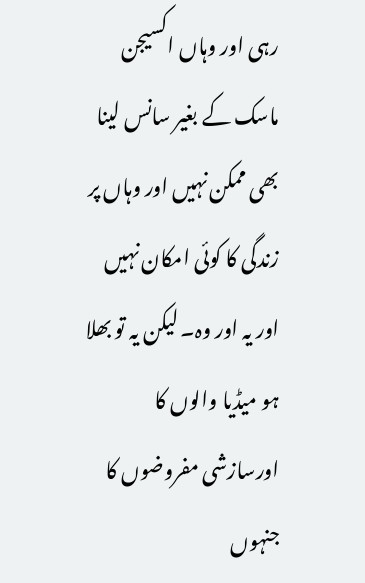رہی اور وہاں اکسیجن ماسک کے بغیر سانس لینا بھی ممکن نہیں اور وہاں پر زندگی کا کوئی امکان نہیں اور یہ اور وہ۔ لیکن یہ تو بھلا ہو میڈیا والوں کا اورسازشی مفروضوں کا جنہوں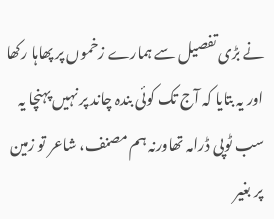نے بڑی تفصیل سے ہمارے زخموں پر پھاہا رکھا اور یہ بتایا کہ آج تک کوئی بندہ چاند پر نہیں پہنچا یہ سب ٹوپی ڈرامہ تھاورنہ ہم مصنف، شاعر تو زمین پر بغیر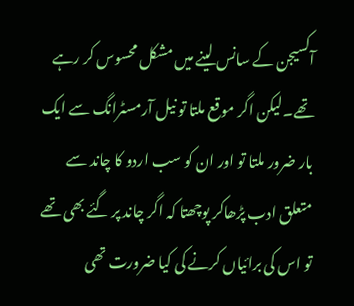آکسیجن کے سانس لینے میں مشکل محسوس کر رہے تھے۔لیکن اگر موقع ملتا تو نیل آرمسٹرانگ سے ایک بار ضرور ملتا تو اور ان کو سب اردو کا چاند سے متعلق ادب پڑھاکر پوچھتا کہ اگر چاند پر گئے بھی تھے تو اس کی برائیاں کرنے کی کیا ضرورت تھی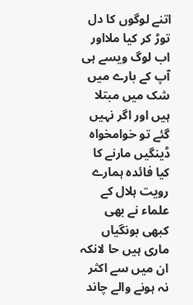اتنے لوگوں کا دل توڑ کر کیا ملااور اب لوگ ویسے ہی آپ کے بارے میں شک میں مبتلا ہیں اور اگر نہیں گئے تو خوامخواہ ڈینگیں مارنے کا کیا فائدہ ہمارے رویت ہلال کے علماء نے بھی کبھی بونگیاں ماری ہیں حا لانکہ ان میں سے اکثر نہ ہونے والے چاند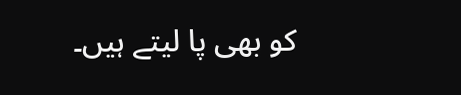کو بھی پا لیتے ہیں۔